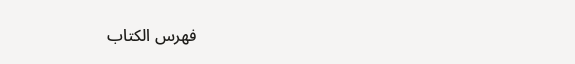فهرس الكتاب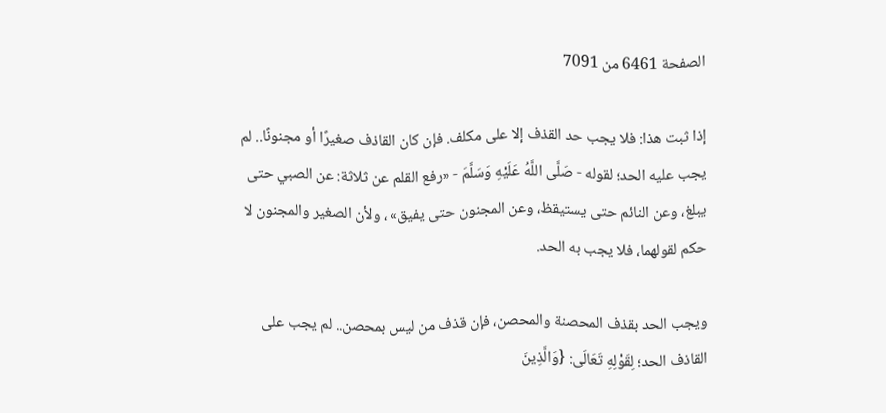الصفحة 6461 من 7091

إذا ثبت هذا: فلا يجب حد القذف إلا على مكلف. فإن كان القاذف صغيرًا أو مجنونًا.. لم يجب عليه الحد؛ لقوله - صَلَّى اللَّهُ عَلَيْهِ وَسَلَّمَ - «رفع القلم عن ثلاثة: عن الصبي حتى يبلغ، وعن النائم حتى يستيقظ، وعن المجنون حتى يفيق» ، ولأن الصغير والمجنون لا حكم لقولهما، فلا يجب به الحد.

ويجب الحد بقذف المحصنة والمحصن، فإن قذف من ليس بمحصن.. لم يجب على القاذف الحد؛ لِقَوْلِهِ تَعَالَى: {وَالَّذِينَ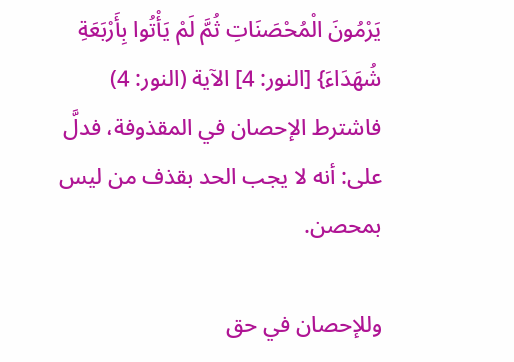يَرْمُونَ الْمُحْصَنَاتِ ثُمَّ لَمْ يَأْتُوا بِأَرْبَعَةِ شُهَدَاءَ} [النور: 4] الآية (النور: 4) فاشترط الإحصان في المقذوفة، فدلَّ على: أنه لا يجب الحد بقذف من ليس بمحصن.

وللإحصان في حق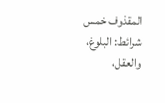المقذوف خمس شرائط: البلوغ، والعقل،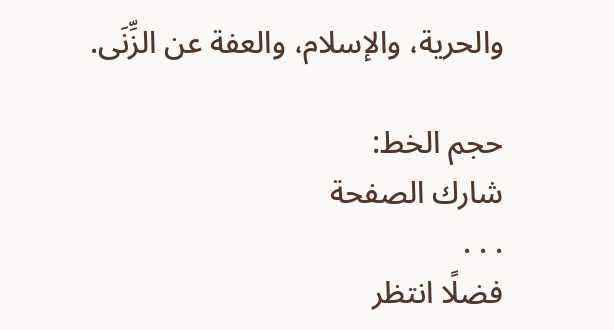والحرية، والإسلام، والعفة عن الزِّنَى.

حجم الخط:
شارك الصفحة
. . .
فضلًا انتظر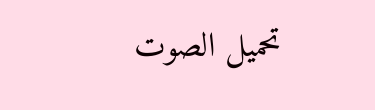تحميل الصوت